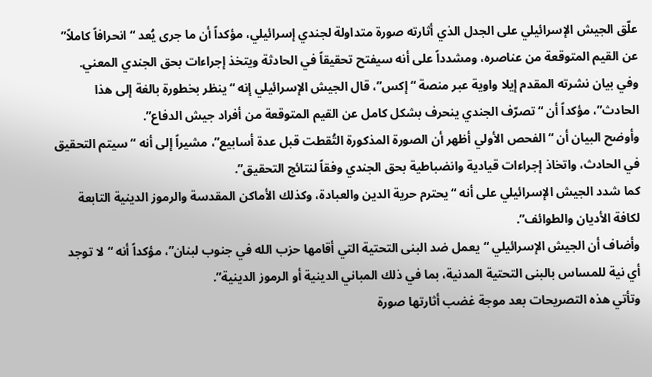علّق الجيش الإسرائيلي على الجدل الذي أثارته صورة متداولة لجندي إسرائيلي، مؤكداً أن ما جرى يُعد “انحرافاً كاملاً” عن القيم المتوقعة من عناصره، ومشدداً على أنه سيفتح تحقيقاً في الحادثة ويتخذ إجراءات بحق الجندي المعني.
وفي بيان نشرته المقدم إيلا واوية عبر منصة “إكس”، قال الجيش الإسرائيلي إنه “ينظر بخطورة بالغة إلى هذا الحادث”، مؤكداً أن “تصرّف الجندي ينحرف بشكل كامل عن القيم المتوقعة من أفراد جيش الدفاع”.
وأوضح البيان أن “الفحص الأولي أظهر أن الصورة المذكورة التُقطت قبل عدة أسابيع”، مشيراً إلى أنه “سيتم التحقيق في الحادث، واتخاذ إجراءات قيادية وانضباطية بحق الجندي وفقاً لنتائج التحقيق”.
كما شدد الجيش الإسرائيلي على أنه “يحترم حرية الدين والعبادة، وكذلك الأماكن المقدسة والرموز الدينية التابعة لكافة الأديان والطوائف”.
وأضاف أن الجيش الإسرائيلي “يعمل ضد البنى التحتية التي أقامها حزب الله في جنوب لبنان”، مؤكداً أنه “لا توجد أي نية للمساس بالبنى التحتية المدنية، بما في ذلك المباني الدينية أو الرموز الدينية”.
وتأتي هذه التصريحات بعد موجة غضب أثارتها صورة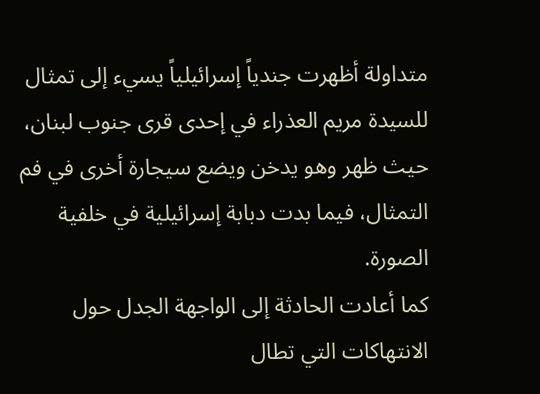متداولة أظهرت جندياً إسرائيلياً يسيء إلى تمثال للسيدة مريم العذراء في إحدى قرى جنوب لبنان، حيث ظهر وهو يدخن ويضع سيجارة أخرى في فم التمثال، فيما بدت دبابة إسرائيلية في خلفية الصورة.
كما أعادت الحادثة إلى الواجهة الجدل حول الانتهاكات التي تطال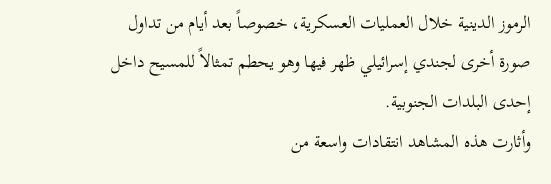الرموز الدينية خلال العمليات العسكرية، خصوصاً بعد أيام من تداول صورة أخرى لجندي إسرائيلي ظهر فيها وهو يحطم تمثالاً للمسيح داخل إحدى البلدات الجنوبية.
وأثارت هذه المشاهد انتقادات واسعة من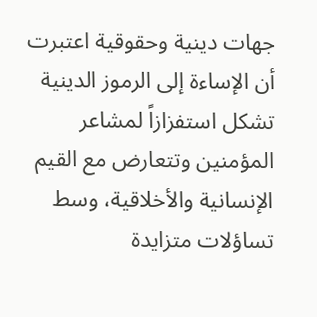جهات دينية وحقوقية اعتبرت أن الإساءة إلى الرموز الدينية تشكل استفزازاً لمشاعر المؤمنين وتتعارض مع القيم الإنسانية والأخلاقية، وسط تساؤلات متزايدة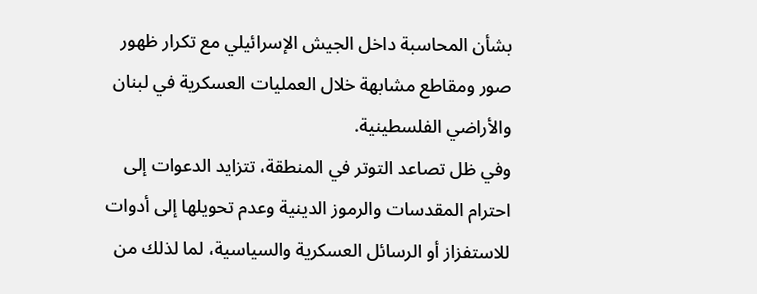بشأن المحاسبة داخل الجيش الإسرائيلي مع تكرار ظهور صور ومقاطع مشابهة خلال العمليات العسكرية في لبنان والأراضي الفلسطينية.
وفي ظل تصاعد التوتر في المنطقة، تتزايد الدعوات إلى احترام المقدسات والرموز الدينية وعدم تحويلها إلى أدوات للاستفزاز أو الرسائل العسكرية والسياسية، لما لذلك من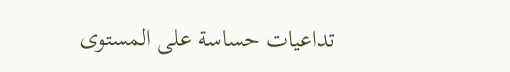تداعيات حساسة على المستوى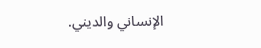الإنساني والديني.